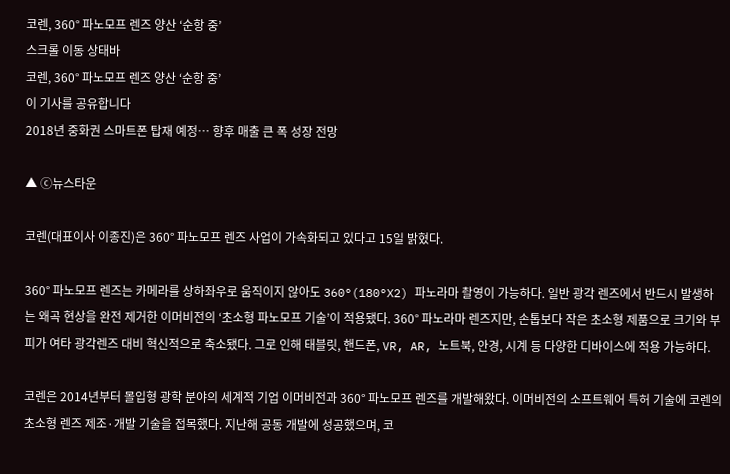코렌, 360° 파노모프 렌즈 양산 ‘순항 중’
스크롤 이동 상태바
코렌, 360° 파노모프 렌즈 양산 ‘순항 중’
이 기사를 공유합니다
2018년 중화권 스마트폰 탑재 예정… 향후 매출 큰 폭 성장 전망

▲ ⓒ뉴스타운

코렌(대표이사 이종진)은 360° 파노모프 렌즈 사업이 가속화되고 있다고 15일 밝혔다.

360° 파노모프 렌즈는 카메라를 상하좌우로 움직이지 않아도 360°(180°X2) 파노라마 촬영이 가능하다. 일반 광각 렌즈에서 반드시 발생하는 왜곡 현상을 완전 제거한 이머비전의 ‘초소형 파노모프 기술’이 적용됐다. 360° 파노라마 렌즈지만, 손톱보다 작은 초소형 제품으로 크기와 부피가 여타 광각렌즈 대비 혁신적으로 축소됐다. 그로 인해 태블릿, 핸드폰, VR, AR, 노트북, 안경, 시계 등 다양한 디바이스에 적용 가능하다.

코렌은 2014년부터 몰입형 광학 분야의 세계적 기업 이머비전과 360° 파노모프 렌즈를 개발해왔다. 이머비전의 소프트웨어 특허 기술에 코렌의 초소형 렌즈 제조·개발 기술을 접목했다. 지난해 공동 개발에 성공했으며, 코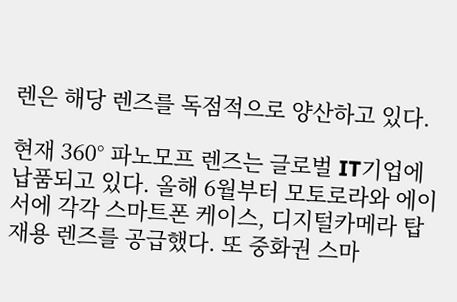렌은 해당 렌즈를 독점적으로 양산하고 있다.

현재 360° 파노모프 렌즈는 글로벌 IT기업에 납품되고 있다. 올해 6월부터 모토로라와 에이서에 각각 스마트폰 케이스, 디지털카메라 탑재용 렌즈를 공급했다. 또 중화권 스마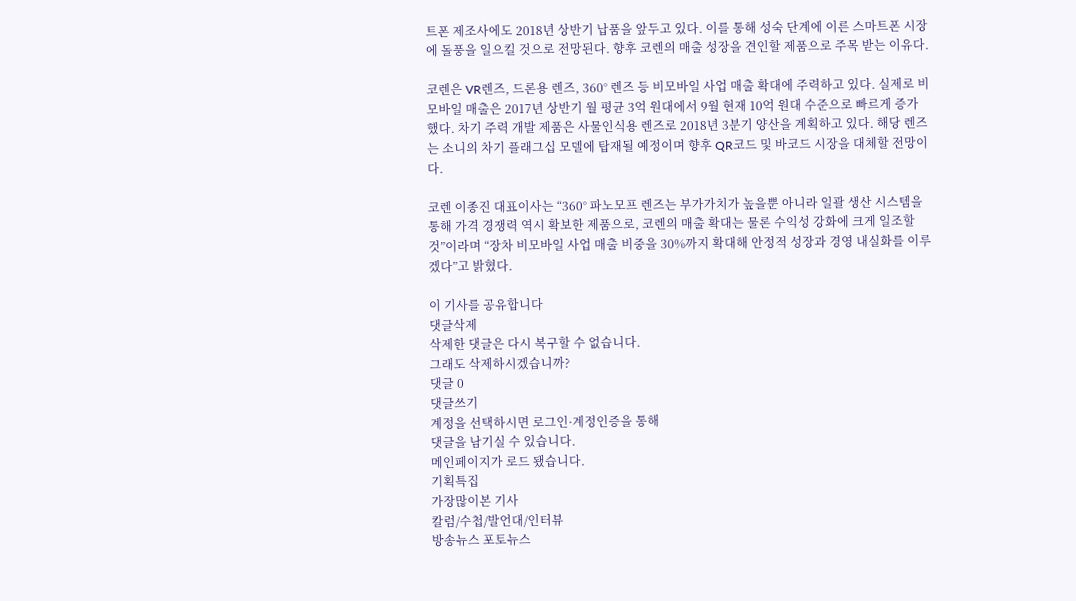트폰 제조사에도 2018년 상반기 납품을 앞두고 있다. 이를 통해 성숙 단계에 이른 스마트폰 시장에 돌풍을 일으킬 것으로 전망된다. 향후 코렌의 매출 성장을 견인할 제품으로 주목 받는 이유다.

코렌은 VR렌즈, 드론용 렌즈, 360° 렌즈 등 비모바일 사업 매출 확대에 주력하고 있다. 실제로 비모바일 매출은 2017년 상반기 월 평균 3억 원대에서 9월 현재 10억 원대 수준으로 빠르게 증가했다. 차기 주력 개발 제품은 사물인식용 렌즈로 2018년 3분기 양산을 계획하고 있다. 해당 렌즈는 소니의 차기 플래그십 모델에 탑재될 예정이며 향후 QR코드 및 바코드 시장을 대체할 전망이다.

코렌 이종진 대표이사는 “360° 파노모프 렌즈는 부가가치가 높을뿐 아니라 일괄 생산 시스템을 통해 가격 경쟁력 역시 확보한 제품으로, 코렌의 매출 확대는 물론 수익성 강화에 크게 일조할 것”이라며 “장차 비모바일 사업 매출 비중을 30%까지 확대해 안정적 성장과 경영 내실화를 이루겠다”고 밝혔다.

이 기사를 공유합니다
댓글삭제
삭제한 댓글은 다시 복구할 수 없습니다.
그래도 삭제하시겠습니까?
댓글 0
댓글쓰기
계정을 선택하시면 로그인·계정인증을 통해
댓글을 남기실 수 있습니다.
메인페이지가 로드 됐습니다.
기획특집
가장많이본 기사
칼럼/수첩/발언대/인터뷰
방송뉴스 포토뉴스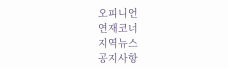오피니언
연재코너
지역뉴스
공지사항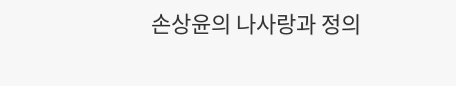손상윤의 나사랑과 정의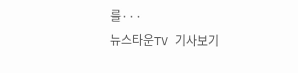를···
뉴스타운TV 기사보기